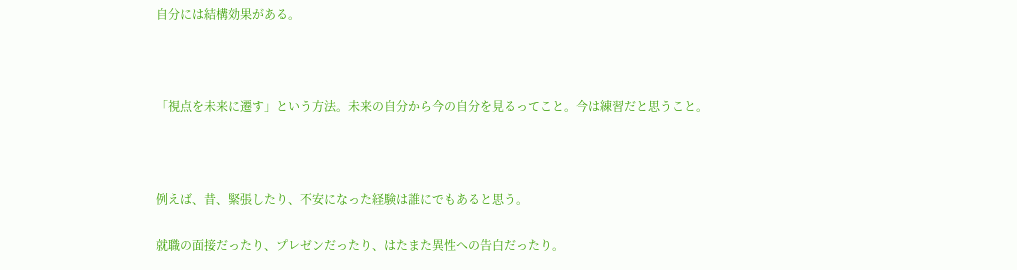自分には結構効果がある。



「視点を未来に遷す」という方法。未来の自分から今の自分を見るってこと。今は練習だと思うこと。



例えば、昔、緊張したり、不安になった経験は誰にでもあると思う。

就職の面接だったり、プレゼンだったり、はたまた異性への告白だったり。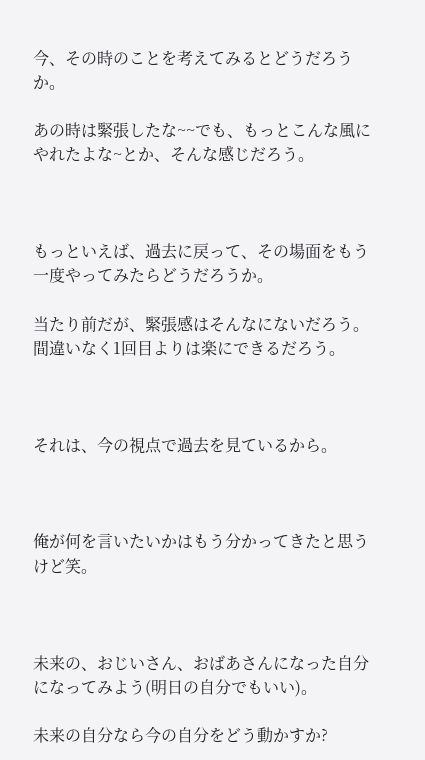今、その時のことを考えてみるとどうだろうか。

あの時は緊張したな~~でも、もっとこんな風にやれたよな~とか、そんな感じだろう。



もっといえば、過去に戻って、その場面をもう一度やってみたらどうだろうか。

当たり前だが、緊張感はそんなにないだろう。間違いなく1回目よりは楽にできるだろう。



それは、今の視点で過去を見ているから。



俺が何を言いたいかはもう分かってきたと思うけど笑。



未来の、おじいさん、おばあさんになった自分になってみよう(明日の自分でもいい)。

未来の自分なら今の自分をどう動かすか?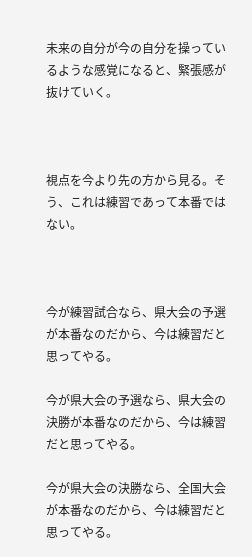未来の自分が今の自分を操っているような感覚になると、緊張感が抜けていく。



視点を今より先の方から見る。そう、これは練習であって本番ではない。



今が練習試合なら、県大会の予選が本番なのだから、今は練習だと思ってやる。

今が県大会の予選なら、県大会の決勝が本番なのだから、今は練習だと思ってやる。

今が県大会の決勝なら、全国大会が本番なのだから、今は練習だと思ってやる。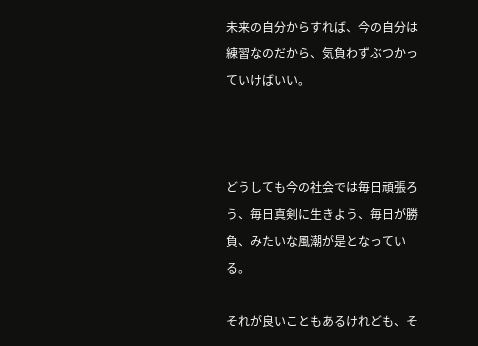未来の自分からすれば、今の自分は練習なのだから、気負わずぶつかっていけばいい。



どうしても今の社会では毎日頑張ろう、毎日真剣に生きよう、毎日が勝負、みたいな風潮が是となっている。

それが良いこともあるけれども、そ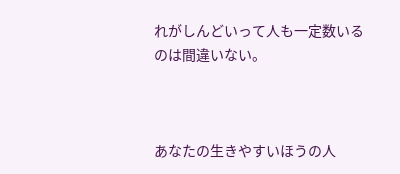れがしんどいって人も一定数いるのは間違いない。



あなたの生きやすいほうの人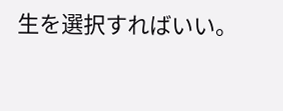生を選択すればいい。